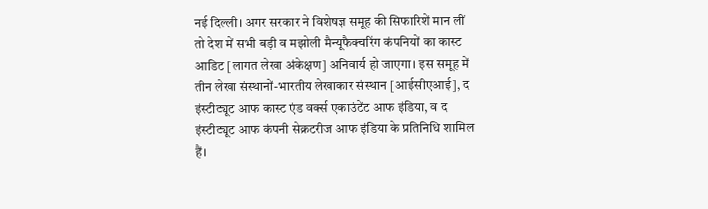नई दिल्ली। अगर सरकार ने विशेषज्ञ समूह की सिफारिशें मान लीं तो देश में सभी बड़ी व मझोली मैन्यूफैक्चरिंग कंपनियों का कास्ट आडिट [लागत लेखा अंकेक्षण] अनिवार्य हो जाएगा। इस समूह में तीन लेखा संस्थानों-भारतीय लेखाकार संस्थान [आईसीएआई], द इंस्टीट्यूट आफ कास्ट एंड वर्क्स एकाउंटेंट आफ इंडिया, व द इंस्टीट्यूट आफ कंपनी सेक्रटरीज आफ इंडिया के प्रतिनिधि शामिल हैं।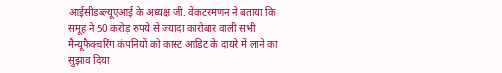आईसीडब्ल्यूएआई के अध्यक्ष जी. वेंकटरमणन ने बताया कि समूह ने 50 करोड़ रुपये से ज्यादा कारोबार वाली सभी मैन्यूफैक्चरिंग कंपनियों को कास्ट आडिट के दायरे में लाने का सुझाव दिया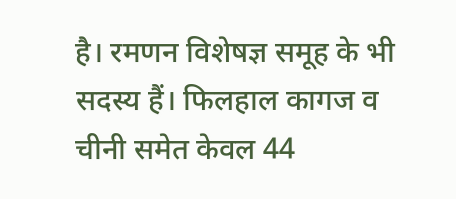है। रमणन विशेषज्ञ समूह के भी सदस्य हैं। फिलहाल कागज व चीनी समेत केवल 44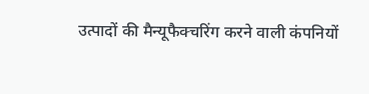उत्पादों की मैन्यूफैक्चरिंग करने वाली कंपनियों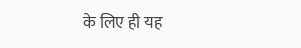के लिए ही यह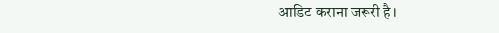आडिट कराना जरूरी है।